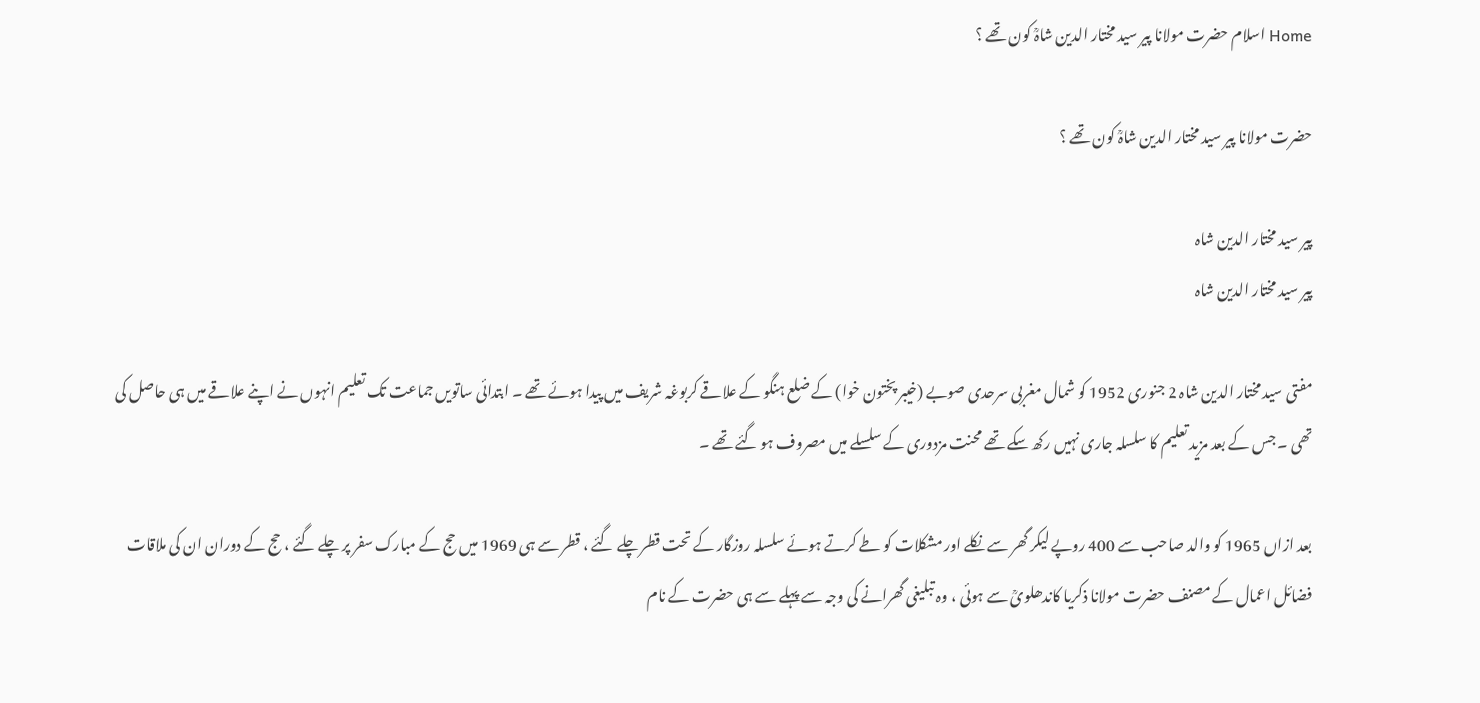Home اسلام حضرت مولانا پیر سید مختار الدین شاہؒ کون تھے ؟

حضرت مولانا پیر سید مختار الدین شاہؒ کون تھے ؟

پیر سید مختار الدین شاہ
پیر سید مختار الدین شاہ

مفتی سید مختار الدین شاہ 2 جنوری 1952 کو شمال مغربی سرحدی صوبے (خیبر پختون خوا) کے ضلع ہنگو کے علاقے کربوغہ شریف میں پیدا ہوئے تھے ۔ ابتدائی ساتویں جماعت تک تعلیم انہوں نے اپنے علاقے میں ہی حاصل کی تھی ۔ جس کے بعد مزید تعلیم کا سلسلہ جاری نہیں رکھ سکے تھے محنت مزدوری کے سلسلے میں مصروف ہو گئے تھے ۔

بعد ازاں 1965 کو والد صاحب سے 400 روپے لیکر گھر سے نکلے اور مشکلات کو طے کرتے ہوئے سلسلہ روزگار کے تحت قطر چلے گئے ، قطر سے ہی 1969 میں حج کے مبارک سفر پر چلے گئے ، حج کے دوران ان کی ملاقات فضائل اعمال کے مصنف حضرت مولانا ذکریا کاندھلویؒ سے ہوئی ، وہ تبلیغی گھرانے کی وجہ سے پہلے سے ہی حضرت کے نام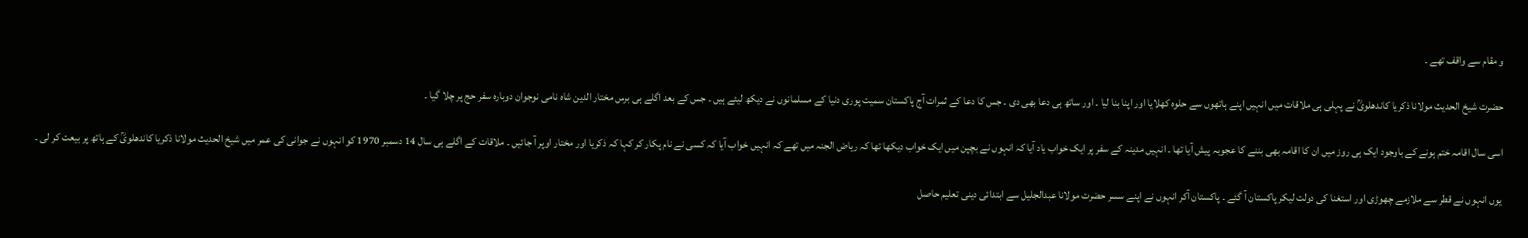و مقام سے واقف تھے ۔

حضرت شیخ الحدیث مولانا ذکریا کاندھلویؒ نے پہلی ہی ملاقات میں انہیں اپنے ہاتھوں سے حلوہ کھلایا اور اپنا بنا لیا ۔ اور ساتھ ہی دعا بھی دی ۔ جس کا دعا کے ثمرات آج پاکستان سمیت پوری دنیا کے مسلمانوں نے دیکھ لیئے ہیں ۔ جس کے بعد اگلے ہی برس مختار الدین شاہ نامی نوجوان دوبارہ سفر حج پر چلا گیا ۔

اسی سال اقامہ ختم ہونے کے باوجود ایک ہی روز میں ان کا اقامہ بھی بننے کا عجوبہ پیش آیا تھا ۔ انہیں مدینہ کے سفر پر ایک خواب یاد آیا کہ انہوں نے بچپن میں ایک خواب دیکھا تھا کہ ریاض الجنہ میں تھے کہ انہیں خواب آیا کہ کسی نے نام پکار کر کہا کہ ذکریا اور مختار اوپر آ جائیں ۔ ملاقات کے اگلے ہی سال 14 دسمبر 1970 کو انہوں نے جوانی کی عمر میں شیخ الحدیث مولانا ذکریا کاندھلویؒ کے ہاتھ پر بیعت کر لی ۔

یوں انہوں نے قطر سے ملازمے چھوڑی اور استغنا کی دولت لیکر پاکستان آ گئے ۔ پاکستان آکر انہوں نے اپنے سسر حضرت مولانا عبدالجلیل سے ابتدائی دینی تعلیم حاصل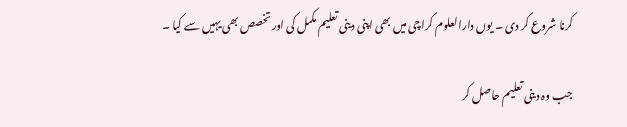کرنا شروع کر دی ۔ یوں دارالعلوم کراچی میں بھی اپنی دینی تعلیم مکمل کی اور تخصص بھی یہیں سے کیا ۔

جب وہ دینی تعلیم حاصل کر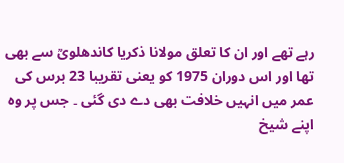رہے تھے اور ان کا تعلق مولانا ذکریا کاندھلویؒ سے بھی تھا اور اس دوران 1975 کو یعنی تقریبا 23 برس کی عمر میں انہیں خلافت بھی دے دی گئی ۔ جس پر وہ اپنے شیخ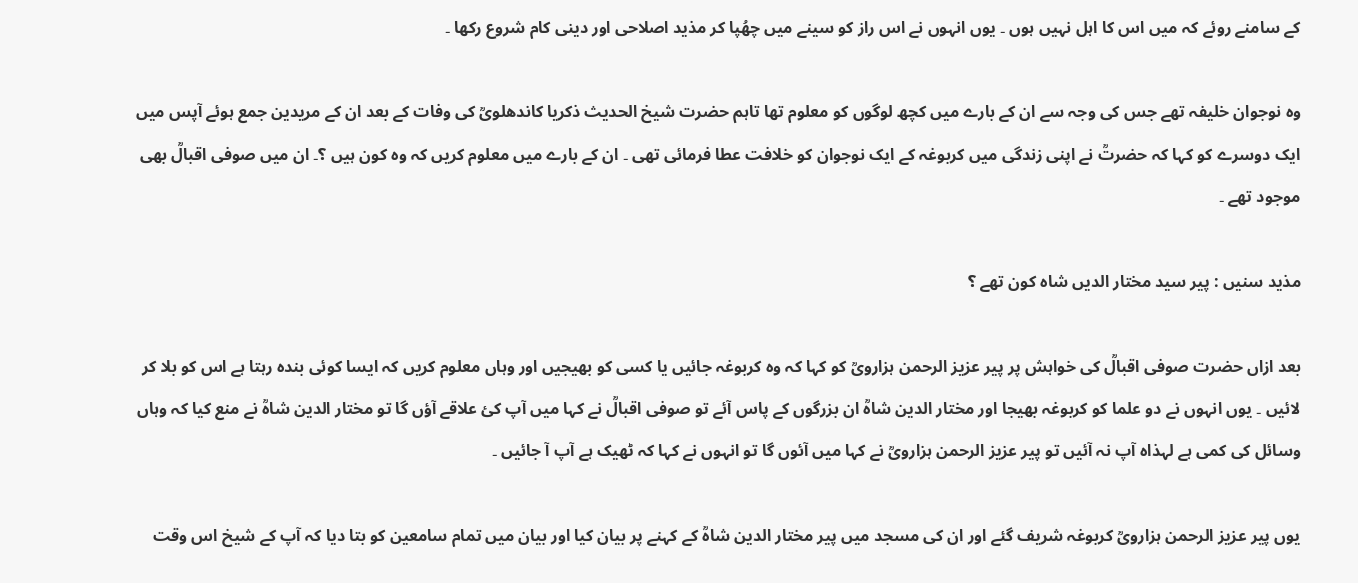کے سامنے روئے کہ میں اس کا اہل نہیں ہوں ۔ یوں انہوں نے اس راز کو سینے میں چھُپا کر مذید اصلاحی اور دینی کام شروع رکھا ۔

وہ نوجوان خلیفہ تھے جس کی وجہ سے ان کے بارے میں کچھ لوگوں کو معلوم تھا تاہم حضرت شیخ الحدیث ذکریا کاندھلویؒ کی وفات کے بعد ان کے مریدین جمع ہوئے آپس میں ایک دوسرے کو کہا کہ حضرتؒ نے اپنی زندگی میں کربوغہ کے ایک نوجوان کو خلافت عطا فرمائی تھی ۔ ان کے بارے میں معلوم کریں کہ وہ کون ہیں ؟۔ ان میں صوفی اقبالؒ بھی موجود تھے ۔

مذید سنیں : پیر سید مختار الدیں شاہ کون تھے ؟

بعد ازاں حضرت صوفی اقبالؒ کی خواہش پر پیر عزیز الرحمن ہزارویؒ کو کہا کہ وہ کربوغہ جائیں یا کسی کو بھیجیں اور وہاں معلوم کریں کہ ایسا کوئی بندہ رہتا ہے اس کو بلا کر لائیں ۔ یوں انہوں نے دو علما کو کربوغہ بھیجا اور مختار الدین شاہؒ ان بزرگوں کے پاس آئے تو صوفی اقبالؒ نے کہا میں آپ کئ علاقے آؤں گا تو مختار الدین شاہؒ نے منع کیا کہ وہاں وسائل کی کمی ہے لہذاہ آپ نہ آئیں تو پیر عزیز الرحمن ہزارویؒ نے کہا میں آئوں گا تو انہوں نے کہا کہ ٹھیک ہے آپ آ جائیں ۔

یوں پیر عزیز الرحمن ہزارویؒ کربوغہ شریف گئے اور ان کی مسجد میں پیر مختار الدین شاہؒ کے کہنے پر بیان کیا اور بیان میں تمام سامعین کو بتا دیا کہ آپ کے شیخ اس وقت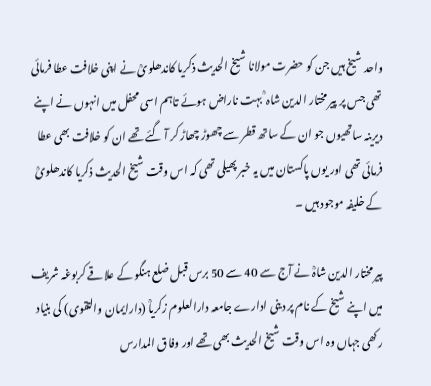واحد شیخ ہیں جن کو حضرت مولانا شیخ الحدیث ذکریا کاندھلویؒ نے اپنی خلافت عطا فرمائی تھی جس پر پیر مختار الدین شاہ ؒ بہت ناراض ہوئے تاہم اسی محفل میں انہوں نے اپنے دیرینہ ساتھیوں جو ان کے ساتھ قطر سے چھوڑ چھاڑ کر آ گئے تھے ان کو خلافت بھی عطا فرمائی تھی اور یوں پاکستان میں یہ خبر پھیلی تھی کہ اس وقت شیخ الحدیث ذکریا کاندھلویؒ کے خلیفہ موجود ہیں ۔

پیر مختار الدین شاہؒ نے آج سے 40 سے 50 برس قبل ضلع ہنگو کے علاقے کربوغہ شریف میں اپنے شیخ کے نام پر دینی ادارے جامعہ دارالعلوم زکریاؒ (دارایمان والتقوی) کی بنیاد رکھی جہاں وہ اس وقت شیخ الحدیث بھی تھے اور وفاق المدارس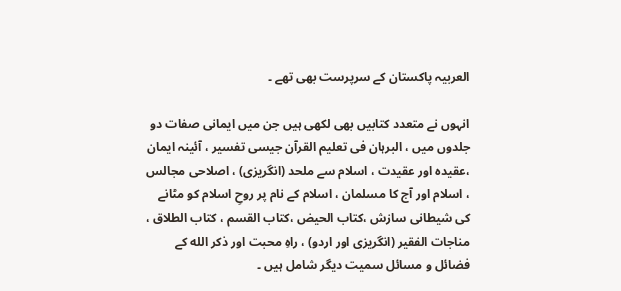العربیہ پاکستان کے سرپرست بھی تھے ۔

انہوں نے متعدد کتابیں بھی لکھی ہیں جن میں ایمانی صفات دو جلدوں میں ، البرہان فی تعلیم القرآن جیسی تفسیر ، آئینہ ایمان ،عقیدہ اور عقیدت ، اسلام سے ملحد (انگریزی) ، اصلاحی مجالس ، اسلام اور آج کا مسلمان ، اسلام کے نام پر روحِ اسلام کو مٹانے کی شیطانی سازش ،کتاب الحیض ،کتاب القسم ، کتاب الطلاق ، مناجات الفقیر (انگریزی اور اردو) ، راہِ محبت اور ذکر الله کے فضائل و مسائل سمیت دیگر شامل ہیں ۔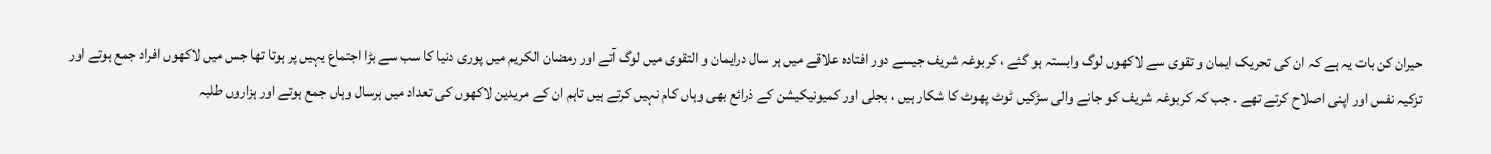حیران کن بات یہ ہے کہ ان کی تحریک ایمان و تقوی سے لاکھوں لوگ وابستہ ہو گئے ، کربوغہ شریف جیسے دور افتادہ علاقے میں ہر سال درایمان و التقوی میں لوگ آتے اور رمضان الکریم میں پوری دنیا کا سب سے بڑا اجتماع یہیں پر ہوتا تھا جس میں لاکھوں افراد جمع ہوتے اور تزکیہ نفس اور اپنی اصلاح کرتے تھے ۔ جب کہ کربوغہ شریف کو جانے والی سڑکیں ٹوٹ پھوٹ کا شکار ہیں ، بجلی اور کمیونیکیشن کے ذرائع بھی وہاں کام نہیں کرتے ہیں تاہم ان کے مریدین لاکھوں کی تعداد میں ہرسال وہاں جمع ہوتے اور ہزاروں طلبہ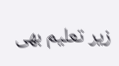زیر تعلیم بھی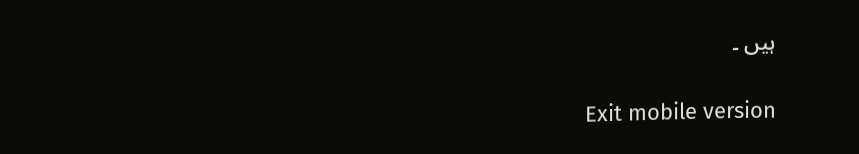ہیں ۔

Exit mobile version